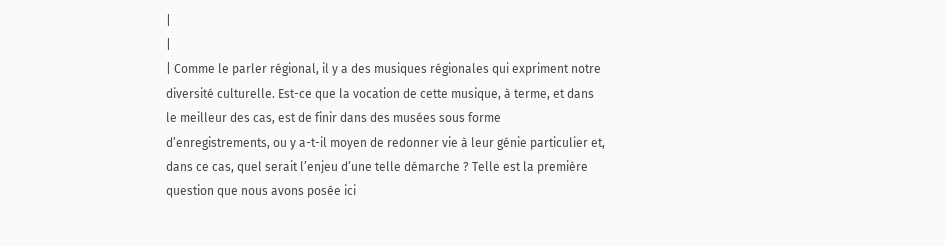|
|
| Comme le parler régional, il y a des musiques régionales qui expriment notre diversité culturelle. Est-ce que la vocation de cette musique, à terme, et dans le meilleur des cas, est de finir dans des musées sous forme d’enregistrements, ou y a-t-il moyen de redonner vie à leur génie particulier et, dans ce cas, quel serait l’enjeu d’une telle démarche ? Telle est la première question que nous avons posée ici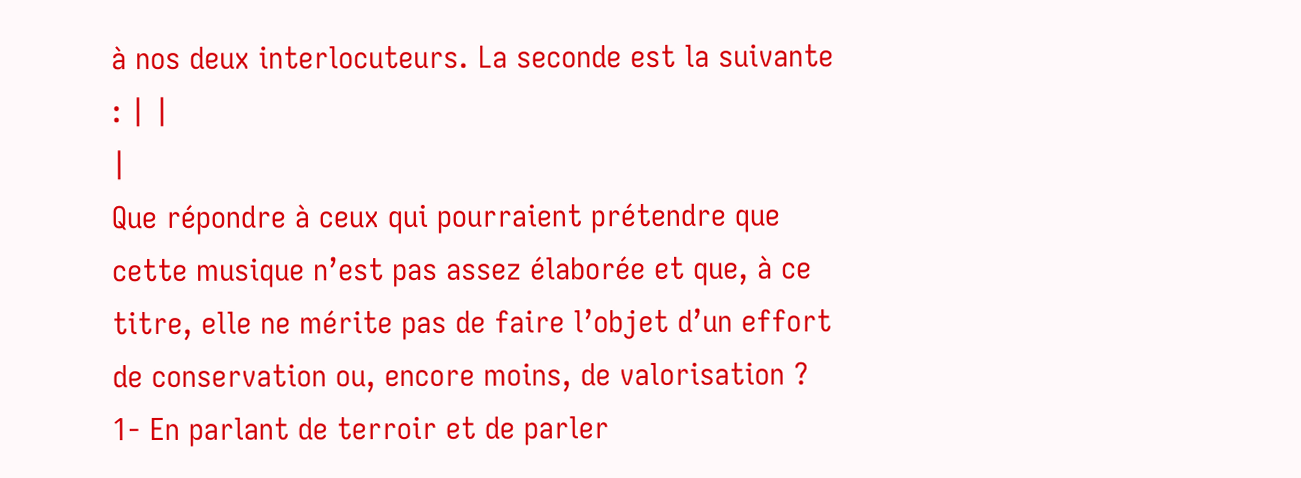à nos deux interlocuteurs. La seconde est la suivante : | |
|
Que répondre à ceux qui pourraient prétendre que cette musique n’est pas assez élaborée et que, à ce titre, elle ne mérite pas de faire l’objet d’un effort de conservation ou, encore moins, de valorisation ? 1- En parlant de terroir et de parler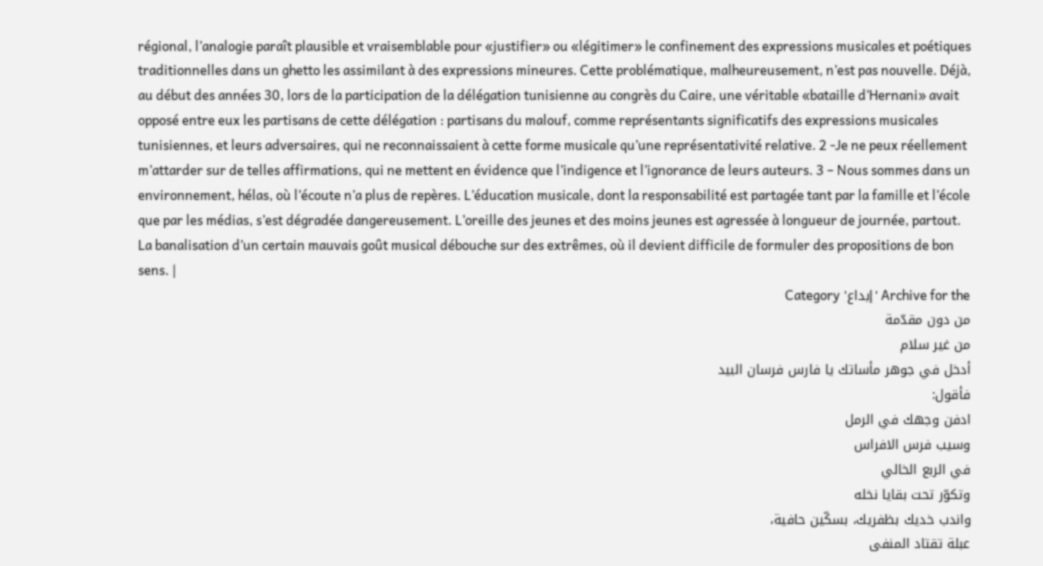régional, l’analogie paraît plausible et vraisemblable pour «justifier» ou «légitimer» le confinement des expressions musicales et poétiques traditionnelles dans un ghetto les assimilant à des expressions mineures. Cette problématique, malheureusement, n’est pas nouvelle. Déjà, au début des années 30, lors de la participation de la délégation tunisienne au congrès du Caire, une véritable «bataille d’Hernani» avait opposé entre eux les partisans de cette délégation : partisans du malouf, comme représentants significatifs des expressions musicales tunisiennes, et leurs adversaires, qui ne reconnaissaient à cette forme musicale qu’une représentativité relative. 2 -Je ne peux réellement m’attarder sur de telles affirmations, qui ne mettent en évidence que l’indigence et l’ignorance de leurs auteurs. 3 – Nous sommes dans un environnement, hélas, où l’écoute n’a plus de repères. L’éducation musicale, dont la responsabilité est partagée tant par la famille et l’école que par les médias, s’est dégradée dangereusement. L’oreille des jeunes et des moins jeunes est agressée à longueur de journée, partout. La banalisation d’un certain mauvais goût musical débouche sur des extrêmes, où il devient difficile de formuler des propositions de bon sens. |
Archive for the 'إبداع' Category
من دون مقدّمة
من غير سلام
أدخل في جوهر مأساتك يا فارس فرسان البيد
فأقول:
ادفن وجهك في الرمل
وسيب فرس الافراس
في الربع الخالي
وتكوّر تحت بقايا نخله
واندب خديك بظفريك، بسكّين حافية،
عبلة تقتاد المنفى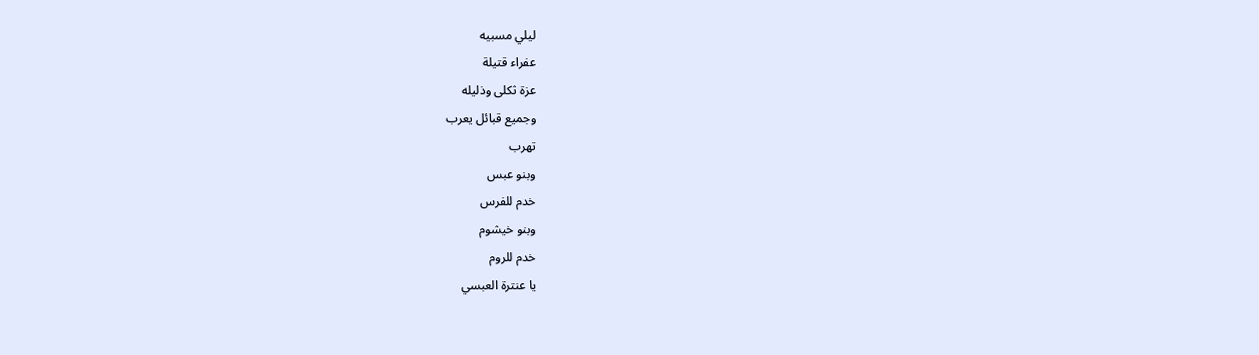ليلي مسبيه
عفراء قتيلة
عزة ثكلى وذليله
وجميع قبائل يعرب
تهرب
وبنو عبس
خدم للفرس
وبنو خيشوم
خدم للروم
يا عنترة العبسي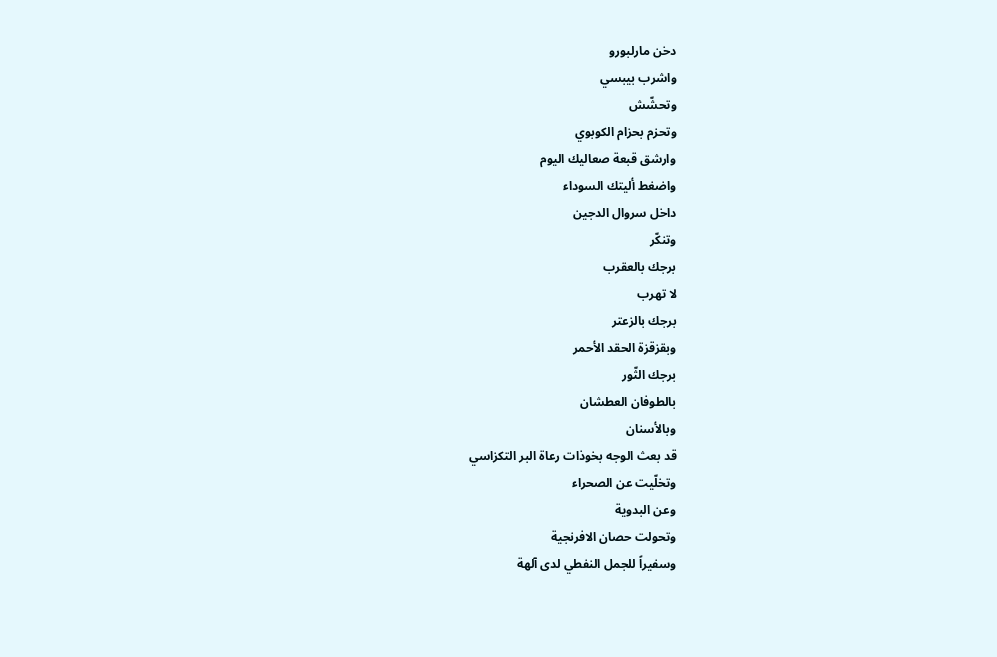دخن مارلبورو
واشرب بيبسي
وتحشّش
وتحزم بحزام الكوبوي
وارشق قبعة صعاليك اليوم
واضغط أليتك السوداء
داخل سروال الدجين
وتنكّر
برجك بالعقرب
لا تهرب
برجك بالزعتر
وبقزقزة الحقد الأحمر
برجك الثّور
بالطوفان العطشان
وبالأسنان
قد بعث الوجه بخوذات رعاة البر التكزاسي
وتخلّيت عن الصحراء
وعن البدوية
وتحولت حصان الافرنجية
وسفيراً للجمل النفطي لدى آلهة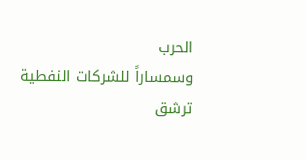الحرب
وسمساراً للشركات النفطية
ترشق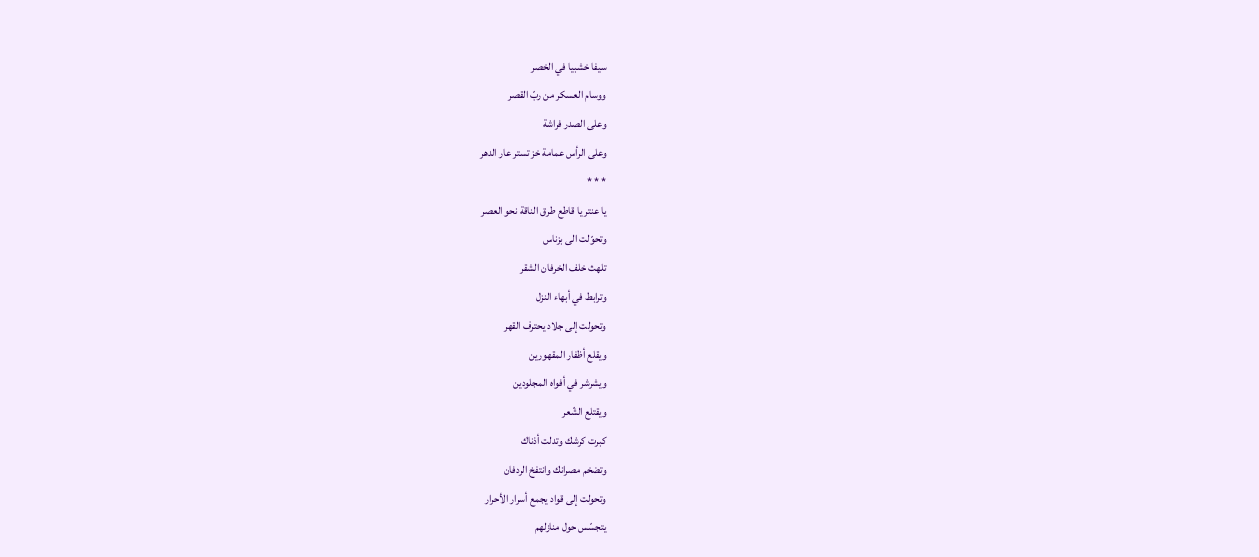سيفا خشبيا في الخصر
ووسام العسكر من ربّ القصر
وعلى الصدر فراشة
وعلى الرأس عمامة خز تستر عار الدهر
* * *
يا عنتر يا قاطع طرق الناقة نحو العصر
وتحوّلت الى بزناس
تلهث خلف الخرفان الشقر
وترابط في أبهاء النزل
وتحولت إلى جلاد يحترف القهر
ويقلع أظفار المقهورين
ويشرشر في أفواه المجلودين
ويقتلع الشّعر
كبرت كرشك وتدلت أذناك
وتضخم مصرانك وانتفخ الردفان
وتحولت إلى قواد يجمع أسرار الأحرار
يتجسّس حول منازلهم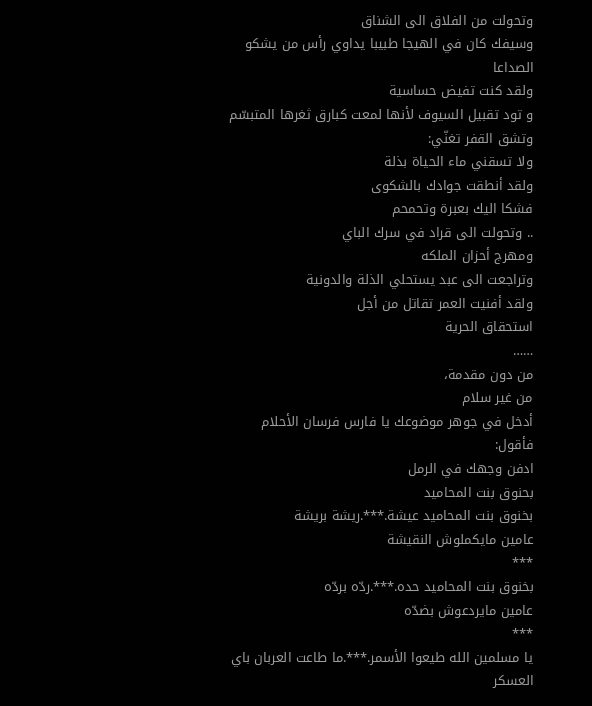وتحولت من الفلاق الى الشناق
وسيفك كان في الهيجا طبيبا يداوي رأس من يشكو
الصداعا
ولقد كنت تفيض حساسية
و تود تقبيل السيوف لأنها لمعت كبارق ثغرها المتبسّم
وتشق القفر تغنّي:
ولا تسقني ماء الحياة بذلة
ولقد أنطقت جوادك بالشكوى
فشكا اليك بعبرة وتحمحم
.. وتحولت الى قراد في سرك الباي
ومهرج أحزان الملكه
وتراجعت الى عبد يستحلي الذلة والدونية
ولقد أفنيت العمر تقاتل من أجل
استحقاق الحرية
……
من دون مقدمة،
من غير سلام
أدخل في جوهر موضوعك يا فارس فرسان الأحلام
فأقول:
ادفن وجهك في الرمل
بحنوق بنت المحاميد
بخنوق بنت المحاميد عيشة.***.ريشة بريشة
عامين مايكملوش النقيشة
***
بخنوق بنت المحاميد حده.***.ردّه بردّه
عامين مايردعوش بضدّه
***
يا مسلمين الله طيعوا الأسمر.***.ما طاعت العربان باي العسكر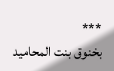***
بخنوق بنت المحاميد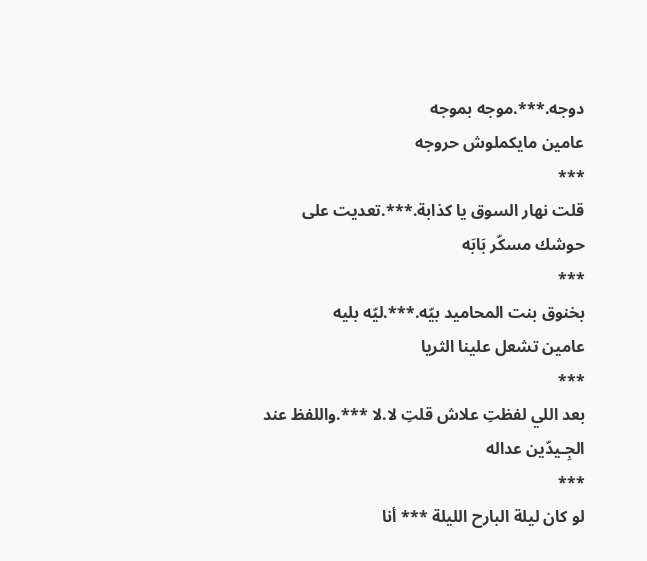دوجه.***.موجه بموجه
عامين مايكملوش حروجه
***
قلت نهار السوق يا كذابة.***.تعديت على حوشك مسكّر بَابَه
***
بخنوق بنت المحاميد بيّه.***.ليّه بليه
عامين تشعل علينا الثريا
***
بعد اللي لفظتِ علاش قلتِ لا.لا ***.واللفظ عند الجِـيدّين عداله
***
لو كان ليلة البارح الليلة *** أنا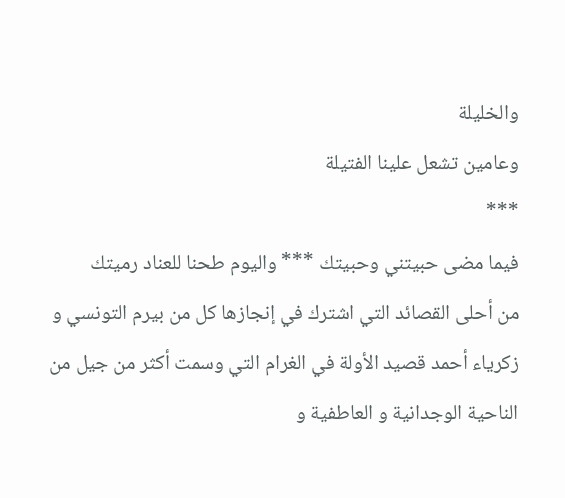والخليلة
وعامين تشعل علينا الفتيلة
***
فيما مضى حبيتني وحبيتك *** واليوم طحنا للعناد رميتك
من أحلى القصائد التي اشترك في إنجازها كل من بيرم التونسي و زكرياء أحمد قصيد الأولة في الغرام التي وسمت أكثر من جيل من الناحية الوجدانية و العاطفية و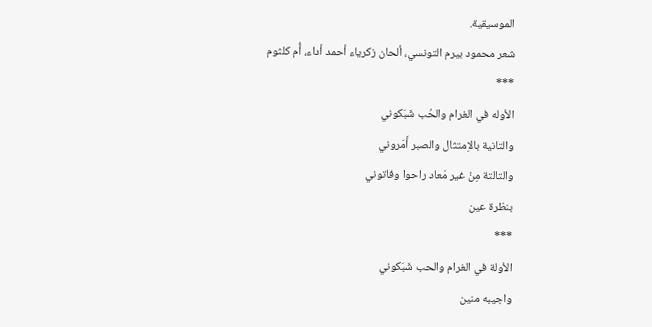الموسيقية.
شعر محمود بيرم التونسي، ألحان زكرياء أحمد أداء، أُم كلثوم
***
الأوله في الغرام والحُب شَبَكوني
والتانية بالاِمتثال والصبر أَمَروني
والتالتة مِنْ غير مَعاد راحوا وفاتوني
بنظرة عين
***
الأولة في الغرام والحب شَبَكوني
واجيبه منين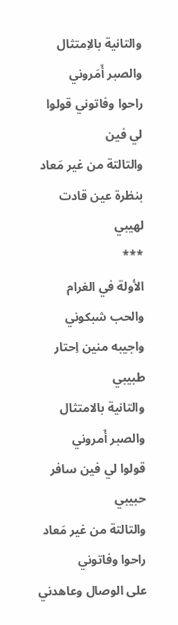والتانية بالاِمتثال والصبر أَمَروني
راحوا وفاتوني قولوا لي فين
والتالتة من غير مَعاد
بنظرة عين قادت لهيبي
***
الأولة في الغرام والحب شبكوني
واجيبه منين اِحتار طبيبي
والتانية بالامتثال والصبر أَمروني
قولوا لي فين سافر حبيبي
والتالتة من غير مَعاد راحوا وفاتوني
على الوصال وعاهدني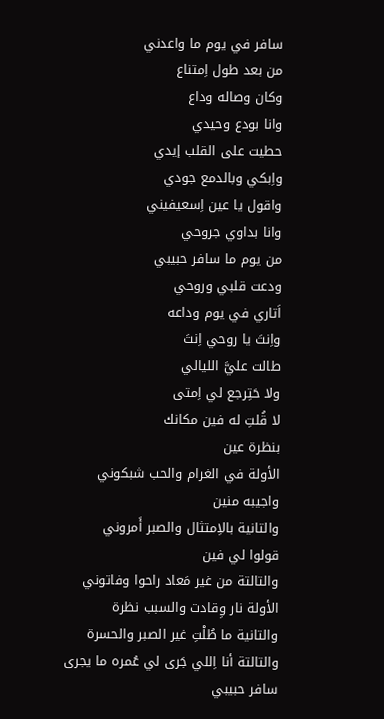سافر في يوم ما واعدني
من بعد طول اِمتناع
وكان وصاله وداع
وانا بودع وحيدي
حطيت على القلب إيدي
واِبكي وبالدمع جودي
واقول يا عين اِسعيفيني
وانا بداوي جروحي
من يوم ما سافر حبيبي
ودعت قلبي وروحي
اَتاري في يوم وداعه
واِنتَ يا روحي اِنتَ
طالت عليَّ الليالي
ولا حَتِرجع لي اِمتى
لا قُلتِ له فين مكانك
بنظرة عين
الأولة في الغرام والحب شبكوني
واجيبه منين
والتانية بالاِمتثال والصبر أَمروني
قولوا لي فين
والتالتة من غير مَعاد راحوا وفاتوني
الأولة نار وِقادت والسبب نظرة
والتانية ما طُلْتِ غير الصبر والحسرة
والتالتة أنا اِللي جَرى لي عُمره ما يجرى
سافر حبيبي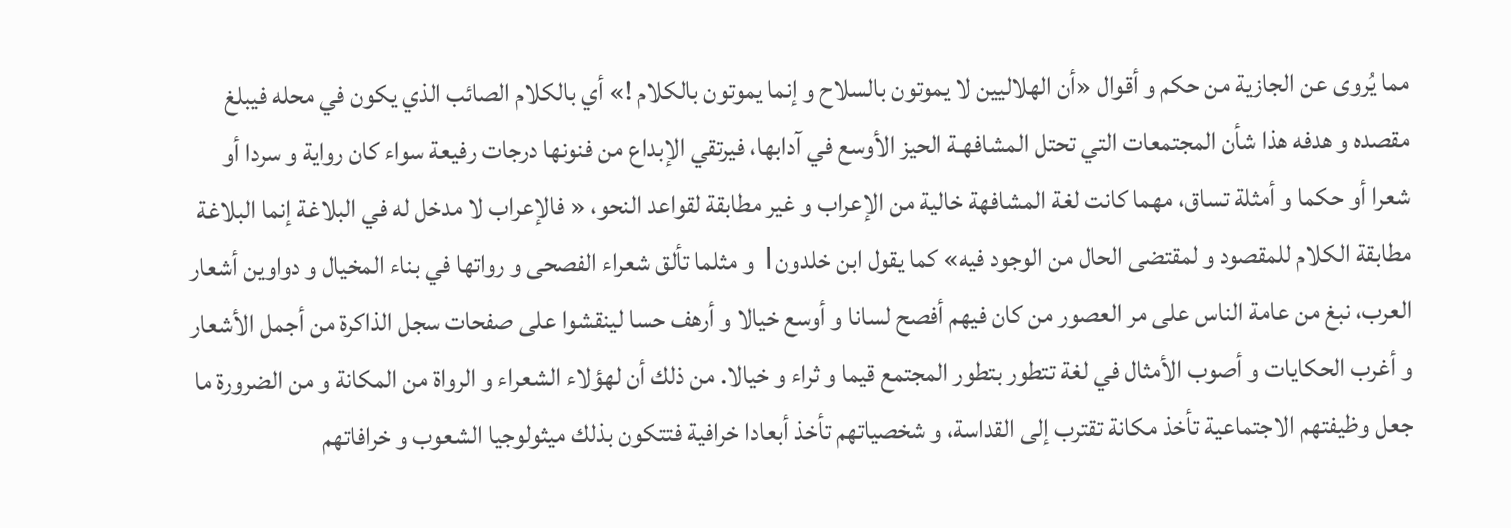مما يُروى عن الجازية من حكم و أقوال «أن الهلاليين لا يموتون بالسلاح و إنما يموتون بالكلام !» أي بالكلام الصائب الذي يكون في محله فيبلغ مقصده و هدفه هذا شأن المجتمعات التي تحتل المشافهـة الحيز الأوسع في آدابها، فيرتقي الإبداع من فنونها درجات رفيعة سواء كان رواية و سردا أو شعرا أو حكما و أمثلة تساق، مهما كانت لغة المشافهة خالية من الإعراب و غير مطابقة لقواعد النحو، « فالإعراب لا مدخل له في البلاغة إنما البلاغة مطابقة الكلام للمقصود و لمقتضى الحال من الوجود فيه» كما يقول ابن خلدون। و مثلما تألق شعراء الفصحى و رواتها في بناء المخيال و دواوين أشعار العرب، نبغ من عامة الناس على مر العصور من كان فيهم أفصح لسانا و أوسع خيالا و أرهف حسا لينقشوا على صفحات سجل الذاكرة من أجمل الأشعار و أغرب الحكايات و أصوب الأمثال في لغة تتطور بتطور المجتمع قيما و ثراء و خيالا. من ذلك أن لهؤلاء الشعراء و الرواة من المكانة و من الضرورة ما جعل وظيفتهم الاجتماعية تأخذ مكانة تقترب إلى القداسة، و شخصياتهم تأخذ أبعادا خرافية فتتكون بذلك ميثولوجيا الشعوب و خرافاتهم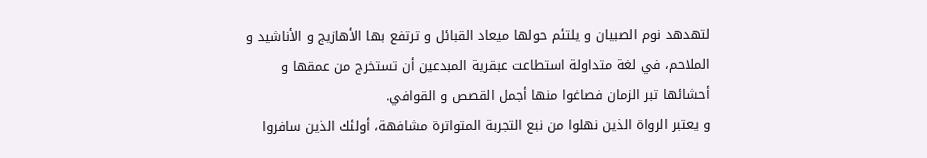لتهدهد نوم الصبيان و يلتئم حولها ميعاد القبائل و ترتفع بها الأهازيج و الأناشيد و الملاحم، في لغة متداولة استطاعت عبقرية المبدعين أن تستخرج من عمقها و أحشائها تبر الزمان فصاغوا منها أجمل القصص و القوافي.
و يعتبر الرواة الذين نهلوا من نبع التجربة المتواترة مشافهة، أولئك الذين سافروا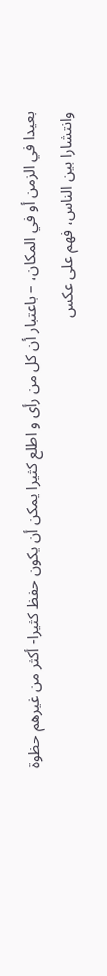بعيدا في الزمن أو في المكان، – باعتبار أن كل من رأى و اطلع كثيرا يمكن أن يكون حفظ كثيرا- أكثر من غيرهم حظوة وانتشارا بين الناس، فهم على عكس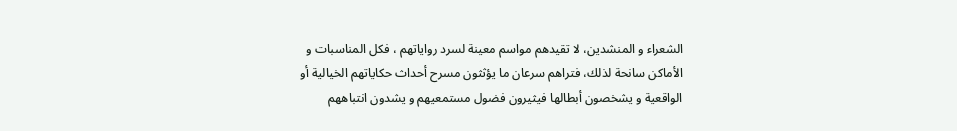الشعراء و المنشدين، لا تقيدهم مواسم معينة لسرد رواياتهم ، فكل المناسبات و الأماكن سانحة لذلك، فتراهم سرعان ما يؤثثون مسرح أحداث حكاياتهم الخيالية أو الواقعية و يشخصون أبطالها فيثيرون فضول مستمعيهم و يشدون انتباههم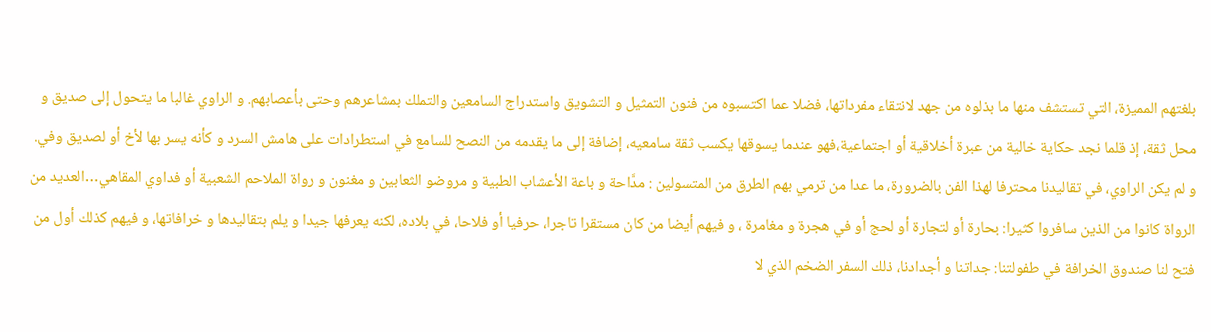بلغتهم المميزة، التي تستشف منها ما بذلوه من جهد لانتقاء مفرداتها، فضلا عما اكتسبوه من فنون التمثيل و التشويق واستدراج السامعين والتملك بمشاعرهم وحتى بأعصابهم. و الراوي غالبا ما يتحول إلى صديق و محل ثقة، إذ قلما نجد حكاية خالية من عبرة أخلاقية أو اجتماعية،فهو عندما يسوقها يكسب ثقة سامعيه، إضافة إلى ما يقدمه من النصح للسامع في استطرادات على هامش السرد و كأنه يسر بها لأخ أو لصديق وفي.
و لم يكن الراوي، في تقاليدنا محترفا لهذا الفن بالضرورة، ما عدا من ترمي بهم الطرق من المتسولين : مدَّاحة و باعة الأعشاب الطبية و مروضو الثعابين و مغنون و رواة الملاحم الشعبية أو فداوي المقاهي…العديد من الرواة كانوا من الذين سافروا كثيرا: بحارة أو لتجارة أو لحج أو في هجرة و مغامرة ، و فيهم أيضا من كان مستقرا تاجرا، حرفيا أو فلاحا، في بلاده، لكنه يعرفها جيدا و يلم بتقاليدها و خرافاتها، و فيهم كذلك أول من فتح لنا صندوق الخرافة في طفولتنا: جداتنا و أجدادنا، ذلك السفر الضخم الذي لا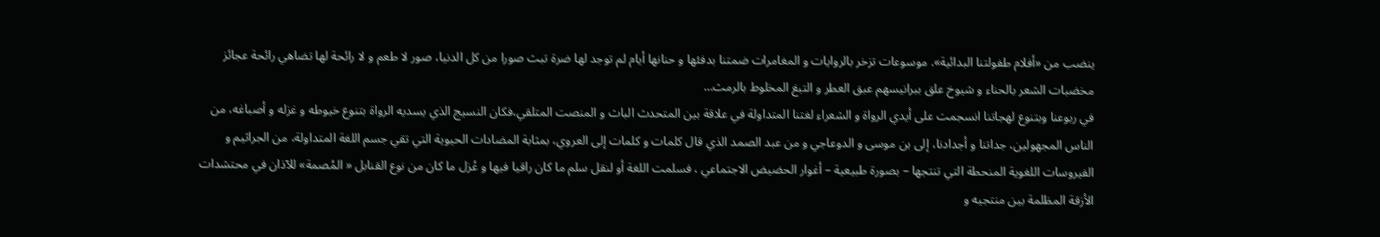ينضب من «أفلام طفولتنا البدائية». موسوعات تزخر بالروايات و المغامرات ضمتنا بدفئها و حنانها أيام لم توجد لها ضرة تبث صورا من كل الدنيا، صور لا طعم و لا رائحة لها تضاهي رائحة عجائز مخضبات الشعر بالحناء و شيوخ علق ببرانيسهم عبق العطر و التبغ المخلوط بالرمث…
في ربوعنا وبتنوع لهجاتنا انسجمت على أيدي الرواة و الشعراء لغتنا المتداولة في علاقة بين المتحدث الباث و المنصت المتلقي،فكان النسيج الذي يسديه الرواة بتنوع خيوطه و غزله و أصباغه، من الناس المجهولين، جداتنا و أجدادنا، إلى بن موسى و الدوعاجي و من عبد الصمد الذي قال كلمات و كلمات إلى العروي، بمثابة المضادات الحيوية التي تقي جسم اللغة المتداولة، من الجراثيم و الفيروسات اللغوية المنحطة التي تنتجها – بصورة طبيعية – أغوار الحضيض الاجتماعي ، فسلمت اللغة أو لنقل سلم ما كان راقيا فيها و عُزل ما كان من نوع القنابل « المُصمة» للآذان في محتشدات الأزقة المظلمة بين منتجيه و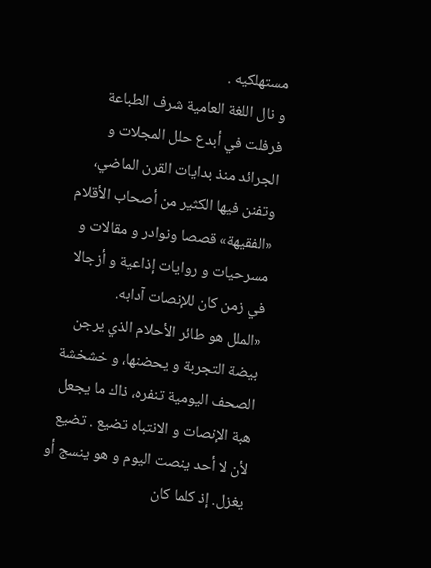مستهلكيه .
و نال اللغة العامية شرف الطباعة فرفلت في أبدع حلل المجلات و الجرائد منذ بدايات القرن الماضي، وتفنن فيها الكثير من أصحاب الأقلام «الفقيهة» قصصا ونوادر و مقالات و مسرحيات و روايات إذاعية و أزجالا في زمن كان للإنصات آدابه.
«الملل هو طائر الأحلام الذي يرجن بيضة التجربة و يحضنها، و خشخشة الصحف اليومية تنفره، ذاك ما يجعل هبة الإنصات و الانتباه تضيع . تضيع لأن لا أحد ينصت اليوم و هو ينسج أو يغزل. إذ كلما كان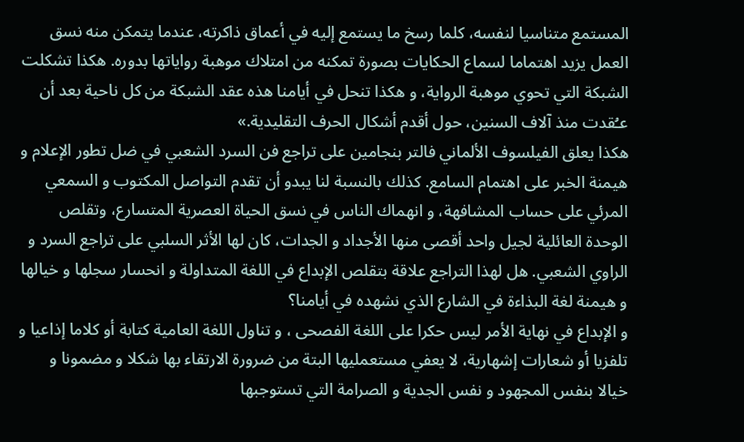المستمع متناسيا لنفسه، كلما رسخ ما يستمع إليه في أعماق ذاكرته، عندما يتمكن منه نسق العمل يزيد اهتماما لسماع الحكايات بصورة تمكنه من امتلاك موهبة رواياتها بدوره. هكذا تشكلت الشبكة التي تحوي موهبة الرواية، و هكذا تنحل في أيامنا هذه عقد الشبكة من كل ناحية بعد أن عـُقدت منذ آلاف السنين، حول أقدم أشكال الحرف التقليدية.»
هكذا يعلق الفيلسوف الألماني فالتر بنجامين على تراجع فن السرد الشعبي في ضل تطور الإعلام و هيمنة الخبر على اهتمام السامع. كذلك بالنسبة لنا يبدو أن تقدم التواصل المكتوب و السمعي المرئي على حساب المشافهة، و انهماك الناس في نسق الحياة العصرية المتسارع، وتقلص الوحدة العائلية لجيل واحد أقصى منها الأجداد و الجدات، كان لها الأثر السلبي على تراجع السرد و الراوي الشعبي. هل لهذا التراجع علاقة بتقلص الإبداع في اللغة المتداولة و انحسار سجلها و خيالها و هيمنة لغة البذاءة في الشارع الذي نشهده في أيامنا؟
و الإبداع في نهاية الأمر ليس حكرا على اللغة الفصحى ، و تناول اللغة العامية كتابة أو كلاما إذاعيا و تلفزيا أو شعارات إشهارية، لا يعفي مستعمليها البتة من ضرورة الارتقاء بها شكلا و مضمونا و خيالا بنفس المجهود و نفس الجدية و الصرامة التي تستوجبها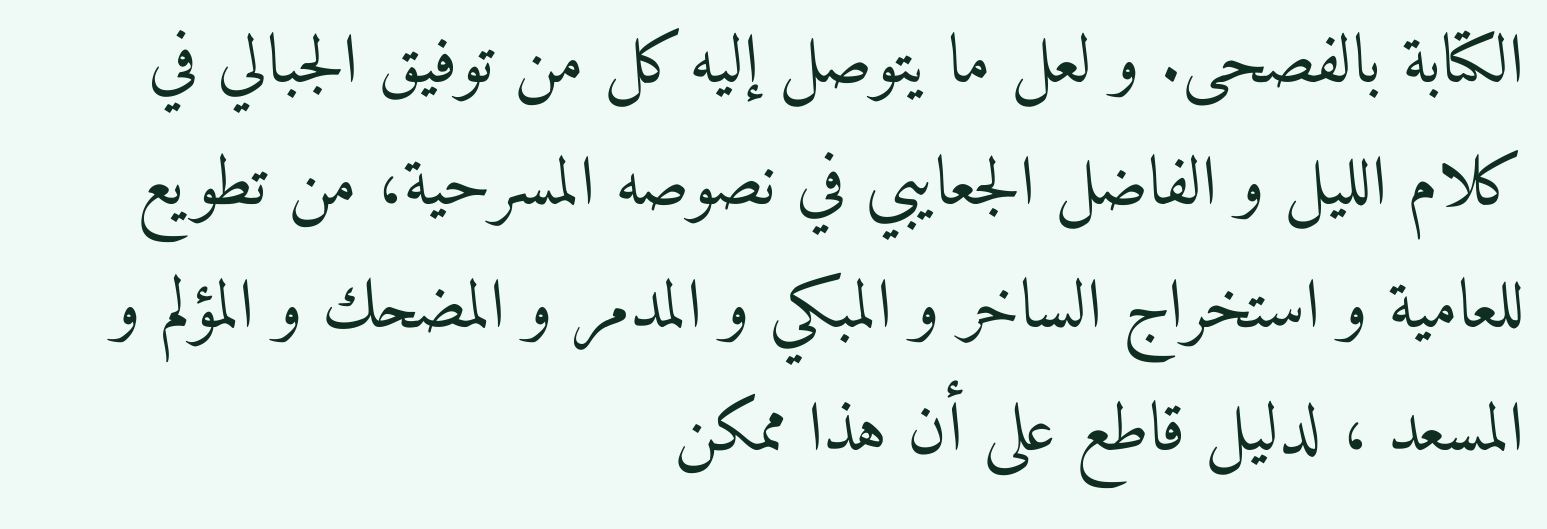الكتابة بالفصحى. و لعل ما يتوصل إليه كل من توفيق الجبالي في كلام الليل و الفاضل الجعايبي في نصوصه المسرحية، من تطويع للعامية و استخراج الساخر و المبكي و المدمر و المضحك و المؤلم و المسعد ، لدليل قاطع على أن هذا ممكن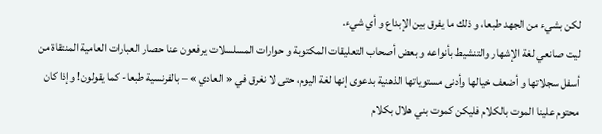لكن بشيء من الجهد طبعا، و ذلك ما يفرق بين الإبداع و أي شيء.
ليت صانعي لغة الإشهار والتنشيط بأنواعه و بعض أصحاب التعليقات المكتوبة و حوارات المسلسلات يرفعون عنا حصار العبارات العامية المنتقاة من أسفل سجلاتها و أضعف خيالها وأدنى مستوياتها الذهنية بدعوى إنها لغة اليوم، حتى لا نغرق في « العادي » – بالفرنسية طبعا- كما يقولون! وإذا كان محتوم علينا الموت بالكلام فليكن كموت بني هلال بكلام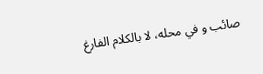صائب و في محله، لا بالكلام الفارغ